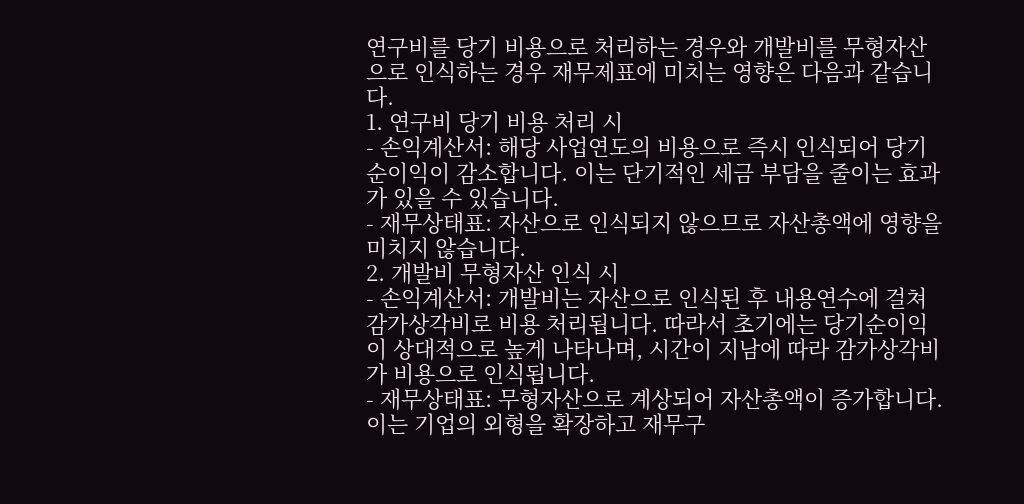연구비를 당기 비용으로 처리하는 경우와 개발비를 무형자산으로 인식하는 경우 재무제표에 미치는 영향은 다음과 같습니다.
1. 연구비 당기 비용 처리 시
- 손익계산서: 해당 사업연도의 비용으로 즉시 인식되어 당기순이익이 감소합니다. 이는 단기적인 세금 부담을 줄이는 효과가 있을 수 있습니다.
- 재무상태표: 자산으로 인식되지 않으므로 자산총액에 영향을 미치지 않습니다.
2. 개발비 무형자산 인식 시
- 손익계산서: 개발비는 자산으로 인식된 후 내용연수에 걸쳐 감가상각비로 비용 처리됩니다. 따라서 초기에는 당기순이익이 상대적으로 높게 나타나며, 시간이 지남에 따라 감가상각비가 비용으로 인식됩니다.
- 재무상태표: 무형자산으로 계상되어 자산총액이 증가합니다. 이는 기업의 외형을 확장하고 재무구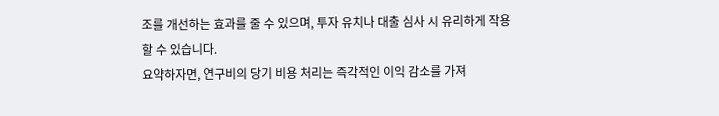조를 개선하는 효과를 줄 수 있으며, 투자 유치나 대출 심사 시 유리하게 작용할 수 있습니다.
요약하자면, 연구비의 당기 비용 처리는 즉각적인 이익 감소를 가져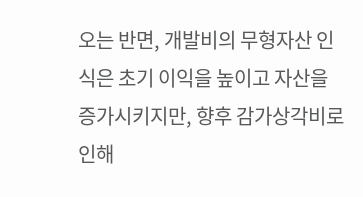오는 반면, 개발비의 무형자산 인식은 초기 이익을 높이고 자산을 증가시키지만, 향후 감가상각비로 인해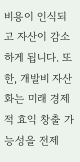비용이 인식되고 자산이 감소하게 됩니다. 또한, 개발비 자산화는 미래 경제적 효익 창출 가능성을 전제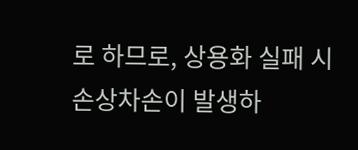로 하므로, 상용화 실패 시 손상차손이 발생하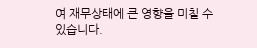여 재무상태에 큰 영향을 미칠 수 있습니다.